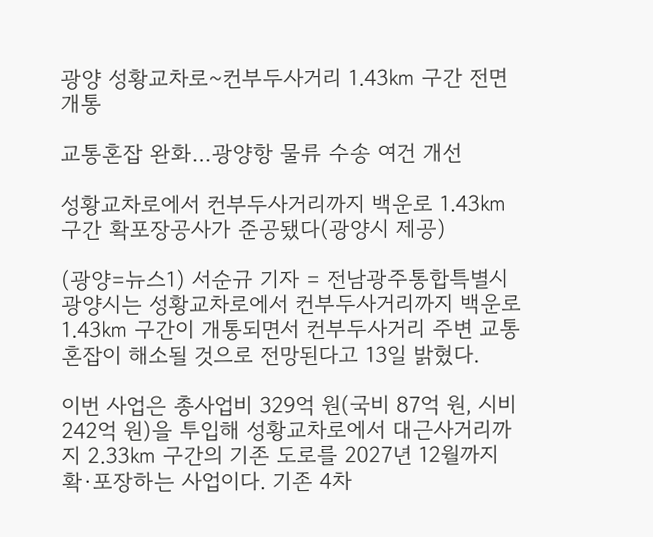광양 성황교차로~컨부두사거리 1.43㎞ 구간 전면 개통

교통혼잡 완화…광양항 물류 수송 여건 개선

성황교차로에서 컨부두사거리까지 백운로 1.43㎞ 구간 확포장공사가 준공됐다(광양시 제공)

(광양=뉴스1) 서순규 기자 = 전남광주통합특별시 광양시는 성황교차로에서 컨부두사거리까지 백운로 1.43㎞ 구간이 개통되면서 컨부두사거리 주변 교통 혼잡이 해소될 것으로 전망된다고 13일 밝혔다.

이번 사업은 총사업비 329억 원(국비 87억 원, 시비 242억 원)을 투입해 성황교차로에서 대근사거리까지 2.33㎞ 구간의 기존 도로를 2027년 12월까지 확·포장하는 사업이다. 기존 4차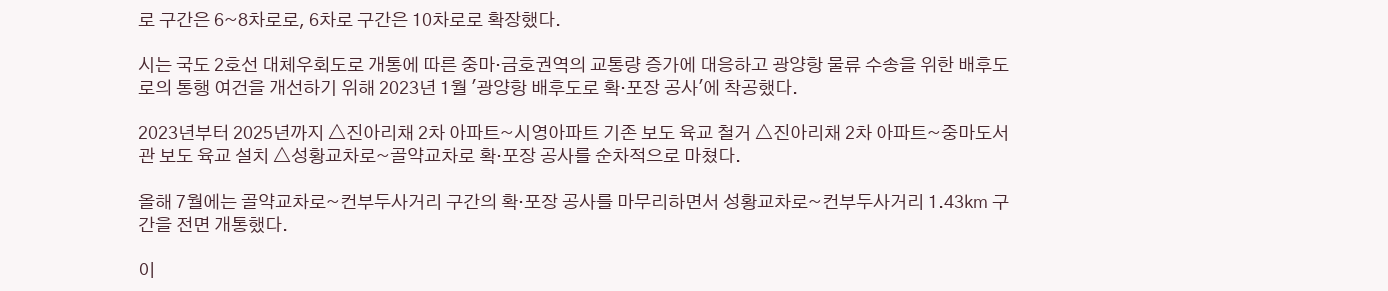로 구간은 6~8차로로, 6차로 구간은 10차로로 확장했다.

시는 국도 2호선 대체우회도로 개통에 따른 중마·금호권역의 교통량 증가에 대응하고 광양항 물류 수송을 위한 배후도로의 통행 여건을 개선하기 위해 2023년 1월 '광양항 배후도로 확·포장 공사'에 착공했다.

2023년부터 2025년까지 △진아리채 2차 아파트~시영아파트 기존 보도 육교 철거 △진아리채 2차 아파트~중마도서관 보도 육교 설치 △성황교차로~골약교차로 확·포장 공사를 순차적으로 마쳤다.

올해 7월에는 골약교차로~컨부두사거리 구간의 확·포장 공사를 마무리하면서 성황교차로~컨부두사거리 1.43㎞ 구간을 전면 개통했다.

이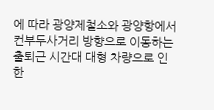에 따라 광양제철소와 광양항에서 컨부두사거리 방향으로 이동하는 출퇴근 시간대 대형 차량으로 인한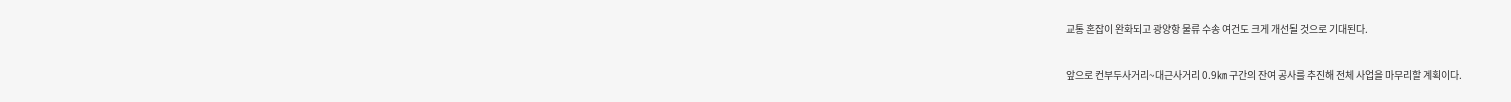교통 혼잡이 완화되고 광양항 물류 수송 여건도 크게 개선될 것으로 기대된다.

앞으로 컨부두사거리~대근사거리 0.9㎞ 구간의 잔여 공사를 추진해 전체 사업을 마무리할 계획이다.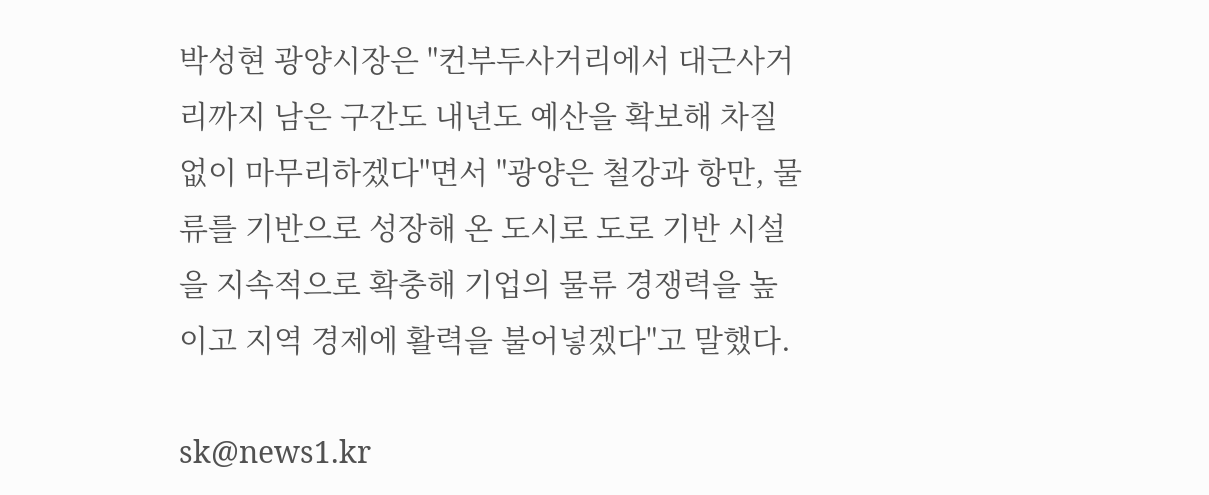박성현 광양시장은 "컨부두사거리에서 대근사거리까지 남은 구간도 내년도 예산을 확보해 차질 없이 마무리하겠다"면서 "광양은 철강과 항만, 물류를 기반으로 성장해 온 도시로 도로 기반 시설을 지속적으로 확충해 기업의 물류 경쟁력을 높이고 지역 경제에 활력을 불어넣겠다"고 말했다.

sk@news1.kr